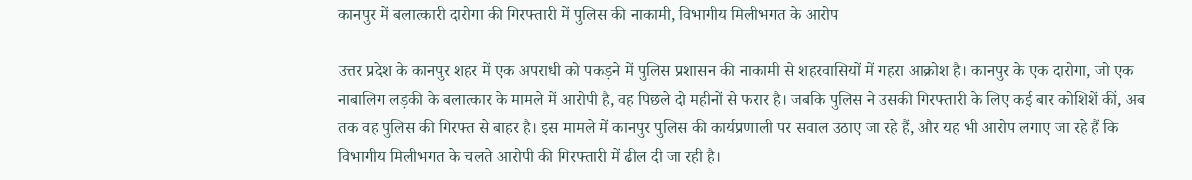कानपुर में बलात्कारी दारोगा की गिरफ्तारी में पुलिस की नाकामी, विभागीय मिलीभगत के आरोप

उत्तर प्रदेश के कानपुर शहर में एक अपराधी को पकड़ने में पुलिस प्रशासन की नाकामी से शहरवासियों में गहरा आक्रोश है। कानपुर के एक दारोगा, जो एक नाबालिग लड़की के बलात्कार के मामले में आरोपी है, वह पिछले दो महीनों से फरार है। जबकि पुलिस ने उसकी गिरफ्तारी के लिए कई बार कोशिशें कीं, अब तक वह पुलिस की गिरफ्त से बाहर है। इस मामले में कानपुर पुलिस की कार्यप्रणाली पर सवाल उठाए जा रहे हैं, और यह भी आरोप लगाए जा रहे हैं कि विभागीय मिलीभगत के चलते आरोपी की गिरफ्तारी में ढील दी जा रही है।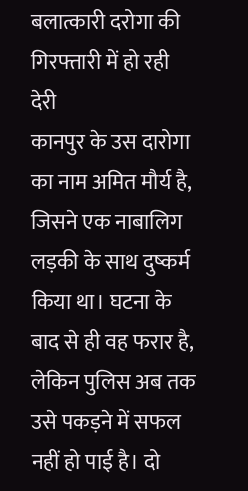बलात्कारी दरोगा की गिरफ्तारी में हो रही देरी
कानपुर के उस दारोगा का नाम अमित मौर्य है, जिसने एक नाबालिग लड़की के साथ दुष्कर्म किया था। घटना के बाद से ही वह फरार है, लेकिन पुलिस अब तक उसे पकड़ने में सफल नहीं हो पाई है। दो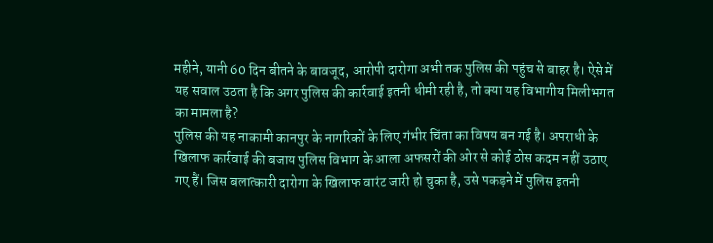महीने, यानी 60 दिन बीतने के बावजूद, आरोपी दारोगा अभी तक पुलिस की पहुंच से बाहर है। ऐसे में यह सवाल उठता है कि अगर पुलिस की कार्रवाई इतनी धीमी रही है, तो क्या यह विभागीय मिलीभगत का मामला है?
पुलिस की यह नाकामी कानपुर के नागरिकों के लिए गंभीर चिंता का विषय बन गई है। अपराधी के खिलाफ कार्रवाई की बजाय पुलिस विभाग के आला अफसरों की ओर से कोई ठोस कदम नहीं उठाए गए हैं। जिस बलात्कारी दारोगा के खिलाफ वारंट जारी हो चुका है, उसे पकड़ने में पुलिस इतनी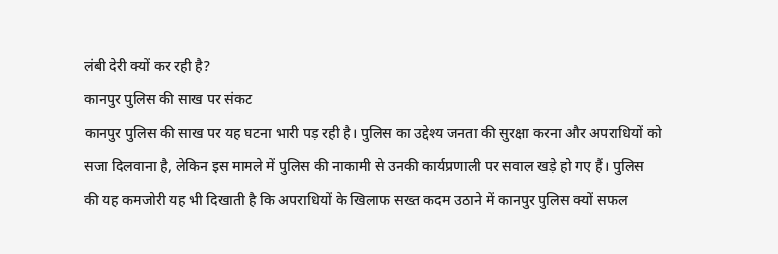लंबी देरी क्यों कर रही है?
कानपुर पुलिस की साख पर संकट
कानपुर पुलिस की साख पर यह घटना भारी पड़ रही है। पुलिस का उद्देश्य जनता की सुरक्षा करना और अपराधियों को सजा दिलवाना है, लेकिन इस मामले में पुलिस की नाकामी से उनकी कार्यप्रणाली पर सवाल खड़े हो गए हैं। पुलिस की यह कमजोरी यह भी दिखाती है कि अपराधियों के खिलाफ सख्त कदम उठाने में कानपुर पुलिस क्यों सफल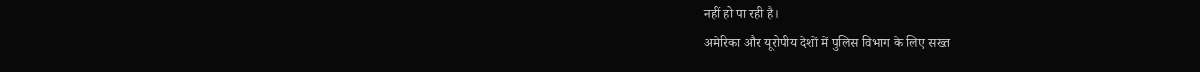नहीं हो पा रही है।
अमेरिका और यूरोपीय देशों में पुलिस विभाग के लिए सख्त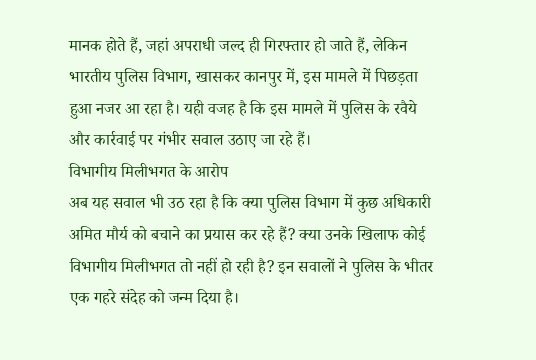मानक होते हैं, जहां अपराधी जल्द ही गिरफ्तार हो जाते हैं, लेकिन भारतीय पुलिस विभाग, खासकर कानपुर में, इस मामले में पिछड़ता हुआ नजर आ रहा है। यही वजह है कि इस मामले में पुलिस के रवैये और कार्रवाई पर गंभीर सवाल उठाए जा रहे हैं।
विभागीय मिलीभगत के आरोप
अब यह सवाल भी उठ रहा है कि क्या पुलिस विभाग में कुछ अधिकारी अमित मौर्य को बचाने का प्रयास कर रहे हैं? क्या उनके खिलाफ कोई विभागीय मिलीभगत तो नहीं हो रही है? इन सवालों ने पुलिस के भीतर एक गहरे संदेह को जन्म दिया है।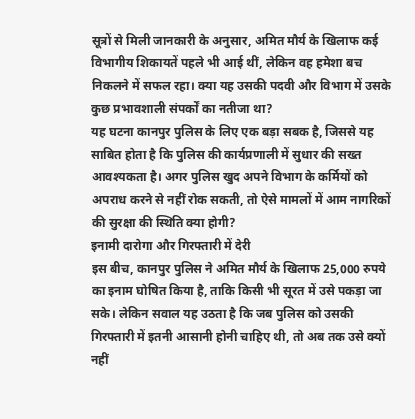सूत्रों से मिली जानकारी के अनुसार, अमित मौर्य के खिलाफ कई विभागीय शिकायतें पहले भी आई थीं, लेकिन वह हमेशा बच निकलने में सफल रहा। क्या यह उसकी पदवी और विभाग में उसके कुछ प्रभावशाली संपर्कों का नतीजा था?
यह घटना कानपुर पुलिस के लिए एक बड़ा सबक है, जिससे यह साबित होता है कि पुलिस की कार्यप्रणाली में सुधार की सख्त आवश्यकता है। अगर पुलिस खुद अपने विभाग के कर्मियों को अपराध करने से नहीं रोक सकती, तो ऐसे मामलों में आम नागरिकों की सुरक्षा की स्थिति क्या होगी?
इनामी दारोगा और गिरफ्तारी में देरी
इस बीच, कानपुर पुलिस ने अमित मौर्य के खिलाफ 25,000 रुपये का इनाम घोषित किया है, ताकि किसी भी सूरत में उसे पकड़ा जा सके। लेकिन सवाल यह उठता है कि जब पुलिस को उसकी गिरफ्तारी में इतनी आसानी होनी चाहिए थी, तो अब तक उसे क्यों नहीं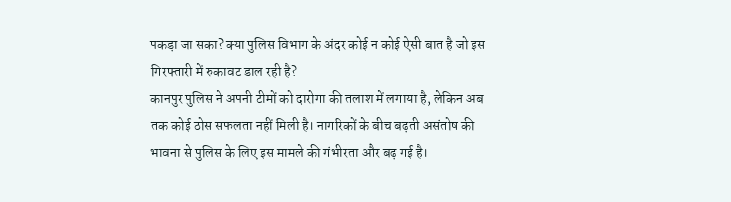पकड़ा जा सका? क्या पुलिस विभाग के अंदर कोई न कोई ऐसी बात है जो इस गिरफ्तारी में रुकावट डाल रही है?
कानपुर पुलिस ने अपनी टीमों को दारोगा की तलाश में लगाया है, लेकिन अब तक कोई ठोस सफलता नहीं मिली है। नागरिकों के बीच बढ़ती असंतोष की भावना से पुलिस के लिए इस मामले की गंभीरता और बढ़ गई है।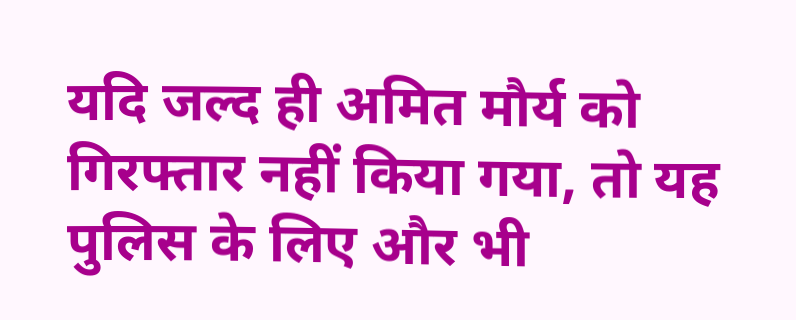यदि जल्द ही अमित मौर्य को गिरफ्तार नहीं किया गया, तो यह पुलिस के लिए और भी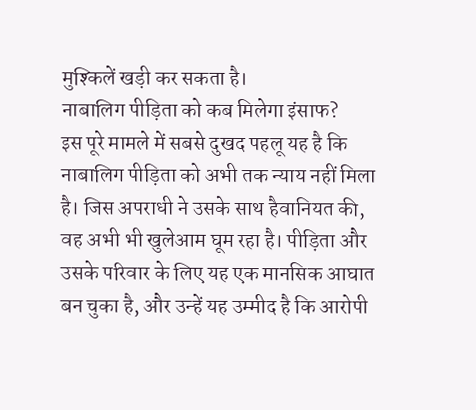मुश्किलें खड़ी कर सकता है।
नाबालिग पीड़िता को कब मिलेगा इंसाफ?
इस पूरे मामले में सबसे दुखद पहलू यह है कि नाबालिग पीड़िता को अभी तक न्याय नहीं मिला है। जिस अपराधी ने उसके साथ हैवानियत की, वह अभी भी खुलेआम घूम रहा है। पीड़िता और उसके परिवार के लिए यह एक मानसिक आघात बन चुका है, और उन्हें यह उम्मीद है कि आरोपी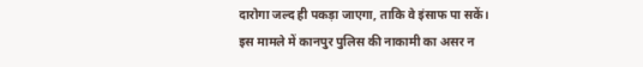दारोगा जल्द ही पकड़ा जाएगा, ताकि वे इंसाफ पा सकें।
इस मामले में कानपुर पुलिस की नाकामी का असर न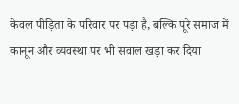केवल पीड़िता के परिवार पर पड़ा है, बल्कि पूरे समाज में कानून और व्यवस्था पर भी सवाल खड़ा कर दिया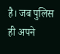है। जब पुलिस ही अपने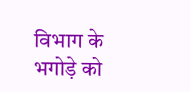विभाग के भगोड़े को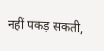नहीं पकड़ सकती,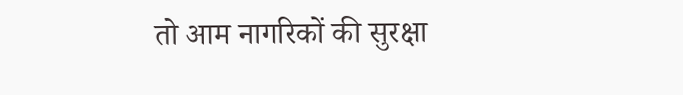तो आम नागरिकों की सुरक्षा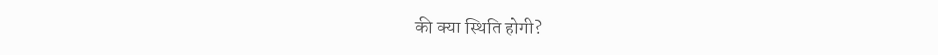की क्या स्थिति होगी?